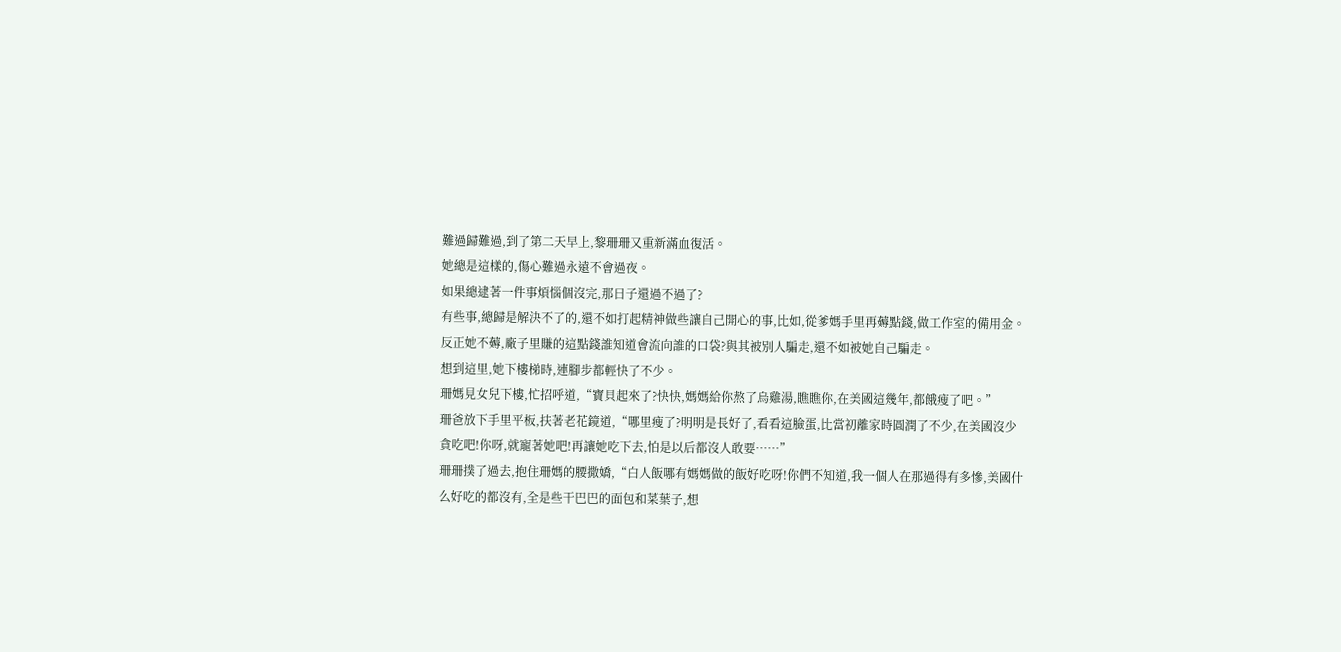難過歸難過,到了第二天早上,黎珊珊又重新滿血復活。
她總是這樣的,傷心難過永遠不會過夜。
如果總逮著一件事煩惱個沒完,那日子還過不過了?
有些事,總歸是解決不了的,還不如打起精神做些讓自己開心的事,比如,從爹媽手里再薅點錢,做工作室的備用金。
反正她不薅,廠子里賺的這點錢誰知道會流向誰的口袋?與其被別人騙走,還不如被她自己騙走。
想到這里,她下樓梯時,連腳步都輕快了不少。
珊媽見女兒下樓,忙招呼道,“寶貝起來了?快快,媽媽給你熬了烏雞湯,瞧瞧你,在美國這幾年,都餓瘦了吧。”
珊爸放下手里平板,扶著老花鏡道,“哪里瘦了?明明是長好了,看看這臉蛋,比當初離家時圓潤了不少,在美國沒少貪吃吧!你呀,就寵著她吧!再讓她吃下去,怕是以后都沒人敢要……”
珊珊撲了過去,抱住珊媽的腰撒嬌,“白人飯哪有媽媽做的飯好吃呀!你們不知道,我一個人在那過得有多慘,美國什么好吃的都沒有,全是些干巴巴的面包和菜葉子,想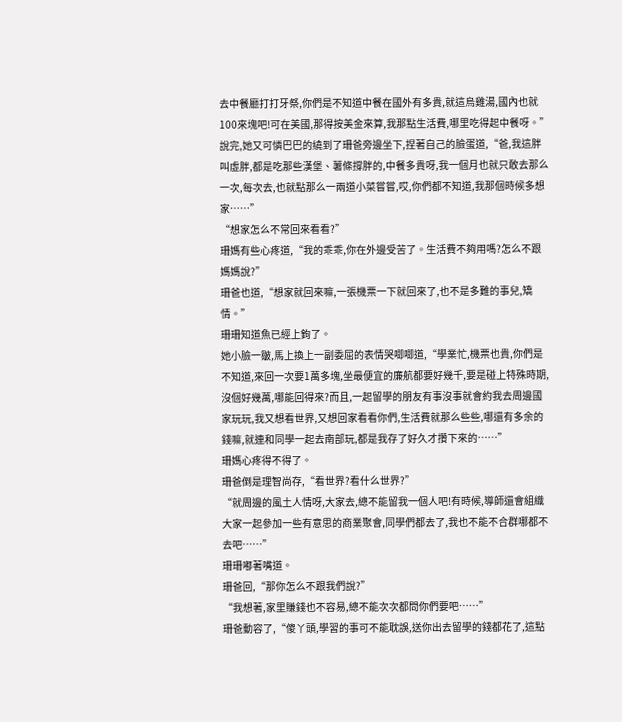去中餐廳打打牙祭,你們是不知道中餐在國外有多貴,就這烏雞湯,國內也就100來塊吧!可在美國,那得按美金來算,我那點生活費,哪里吃得起中餐呀。”
說完,她又可憐巴巴的繞到了珊爸旁邊坐下,捏著自己的臉蛋道,“爸,我這胖叫虛胖,都是吃那些漢堡、薯條撐胖的,中餐多貴呀,我一個月也就只敢去那么一次,每次去,也就點那么一兩道小菜嘗嘗,哎,你們都不知道,我那個時候多想家……”
“想家怎么不常回來看看?”
珊媽有些心疼道,“我的乖乖,你在外邊受苦了。生活費不夠用嗎?怎么不跟媽媽說?”
珊爸也道,“想家就回來嘛,一張機票一下就回來了,也不是多難的事兒,矯情。”
珊珊知道魚已經上鉤了。
她小臉一皺,馬上換上一副委屈的表情哭唧唧道,“學業忙,機票也貴,你們是不知道,來回一次要1萬多塊,坐最便宜的廉航都要好幾千,要是碰上特殊時期,沒個好幾萬,哪能回得來?而且,一起留學的朋友有事沒事就會約我去周邊國家玩玩,我又想看世界,又想回家看看你們,生活費就那么些些,哪還有多余的錢嘛,就連和同學一起去南部玩,都是我存了好久才攢下來的……”
珊媽心疼得不得了。
珊爸倒是理智尚存,“看世界?看什么世界?”
“就周邊的風土人情呀,大家去,總不能留我一個人吧!有時候,導師還會組織大家一起參加一些有意思的商業聚會,同學們都去了,我也不能不合群哪都不去吧……”
珊珊嘟著嘴道。
珊爸回,“那你怎么不跟我們說?”
“我想著,家里賺錢也不容易,總不能次次都問你們要吧……”
珊爸動容了,“傻丫頭,學習的事可不能耽誤,送你出去留學的錢都花了,這點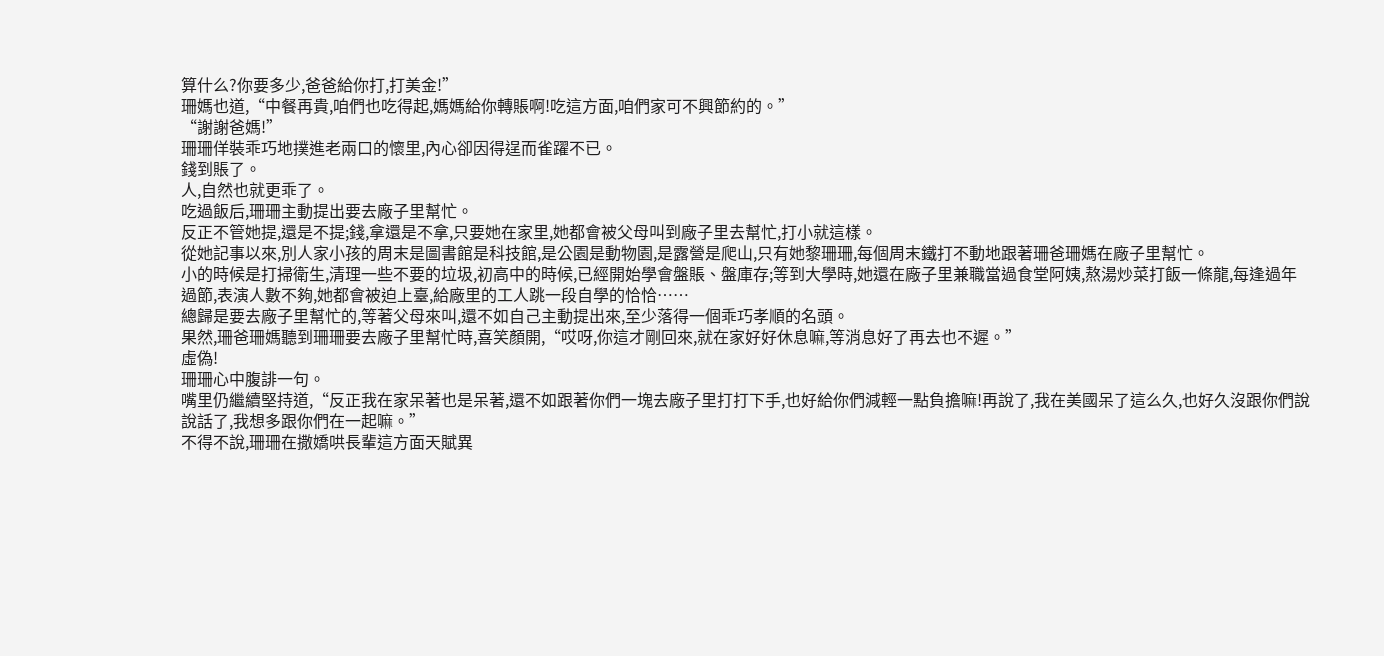算什么?你要多少,爸爸給你打,打美金!”
珊媽也道,“中餐再貴,咱們也吃得起,媽媽給你轉賬啊!吃這方面,咱們家可不興節約的。”
“謝謝爸媽!”
珊珊佯裝乖巧地撲進老兩口的懷里,內心卻因得逞而雀躍不已。
錢到賬了。
人,自然也就更乖了。
吃過飯后,珊珊主動提出要去廠子里幫忙。
反正不管她提,還是不提;錢,拿還是不拿,只要她在家里,她都會被父母叫到廠子里去幫忙,打小就這樣。
從她記事以來,別人家小孩的周末是圖書館是科技館,是公園是動物園,是露營是爬山,只有她黎珊珊,每個周末鐵打不動地跟著珊爸珊媽在廠子里幫忙。
小的時候是打掃衛生,清理一些不要的垃圾,初高中的時候,已經開始學會盤賬、盤庫存;等到大學時,她還在廠子里兼職當過食堂阿姨,熬湯炒菜打飯一條龍,每逢過年過節,表演人數不夠,她都會被迫上臺,給廠里的工人跳一段自學的恰恰……
總歸是要去廠子里幫忙的,等著父母來叫,還不如自己主動提出來,至少落得一個乖巧孝順的名頭。
果然,珊爸珊媽聽到珊珊要去廠子里幫忙時,喜笑顏開,“哎呀,你這才剛回來,就在家好好休息嘛,等消息好了再去也不遲。”
虛偽!
珊珊心中腹誹一句。
嘴里仍繼續堅持道,“反正我在家呆著也是呆著,還不如跟著你們一塊去廠子里打打下手,也好給你們減輕一點負擔嘛!再說了,我在美國呆了這么久,也好久沒跟你們說說話了,我想多跟你們在一起嘛。”
不得不說,珊珊在撒嬌哄長輩這方面天賦異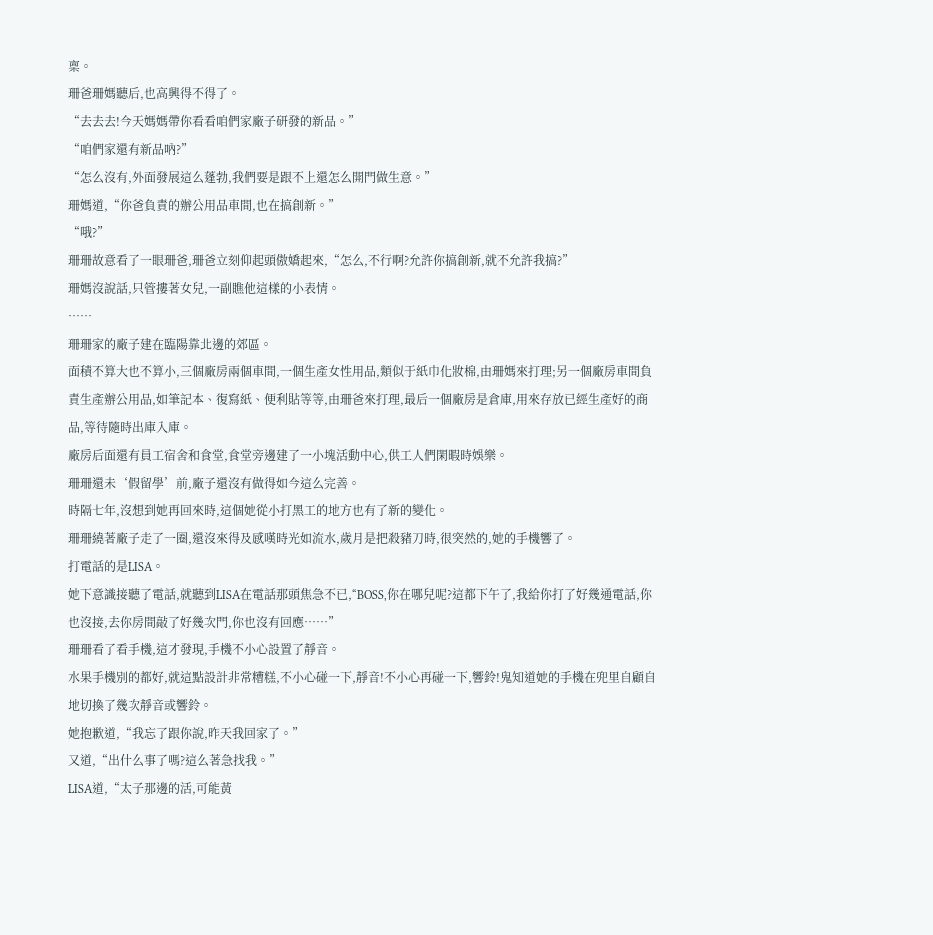稟。
珊爸珊媽聽后,也高興得不得了。
“去去去!今天媽媽帶你看看咱們家廠子研發的新品。”
“咱們家還有新品吶?”
“怎么沒有,外面發展這么蓬勃,我們要是跟不上還怎么開門做生意。”
珊媽道,“你爸負責的辦公用品車間,也在搞創新。”
“哦?”
珊珊故意看了一眼珊爸,珊爸立刻仰起頭傲嬌起來,“怎么,不行啊?允許你搞創新,就不允許我搞?”
珊媽沒說話,只管摟著女兒,一副瞧他這樣的小表情。
……
珊珊家的廠子建在臨陽靠北邊的郊區。
面積不算大也不算小,三個廠房兩個車間,一個生產女性用品,類似于紙巾化妝棉,由珊媽來打理;另一個廠房車間負責生產辦公用品,如筆記本、復寫紙、便利貼等等,由珊爸來打理,最后一個廠房是倉庫,用來存放已經生產好的商品,等待隨時出庫入庫。
廠房后面還有員工宿舍和食堂,食堂旁邊建了一小塊活動中心,供工人們閑暇時娛樂。
珊珊還未‘假留學’前,廠子還沒有做得如今這么完善。
時隔七年,沒想到她再回來時,這個她從小打黑工的地方也有了新的變化。
珊珊繞著廠子走了一圈,還沒來得及感嘆時光如流水,歲月是把殺豬刀時,很突然的,她的手機響了。
打電話的是LISA。
她下意識接聽了電話,就聽到LISA在電話那頭焦急不已,“BOSS,你在哪兒呢?這都下午了,我給你打了好幾通電話,你也沒接,去你房間敲了好幾次門,你也沒有回應……”
珊珊看了看手機,這才發現,手機不小心設置了靜音。
水果手機別的都好,就這點設計非常糟糕,不小心碰一下,靜音!不小心再碰一下,響鈴!鬼知道她的手機在兜里自顧自地切換了幾次靜音或響鈴。
她抱歉道,“我忘了跟你說,昨天我回家了。”
又道,“出什么事了嗎?這么著急找我。”
LISA道,“太子那邊的活,可能黃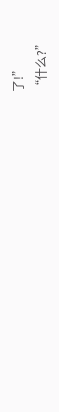了!”
“什么?”